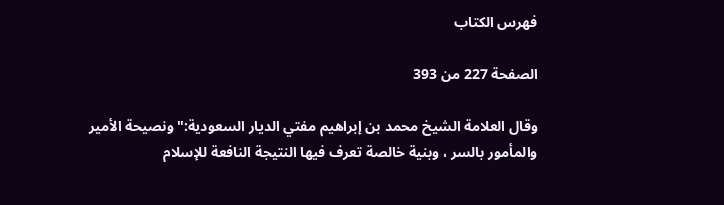فهرس الكتاب

الصفحة 227 من 393

وقال العلامة الشيخ محمد بن إبراهيم مفتي الديار السعودية:"ونصيحة الأمير والمأمور بالسر ، وبنية خالصة تعرف فيها النتيجة النافعة للإسلام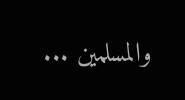والمسلمين ...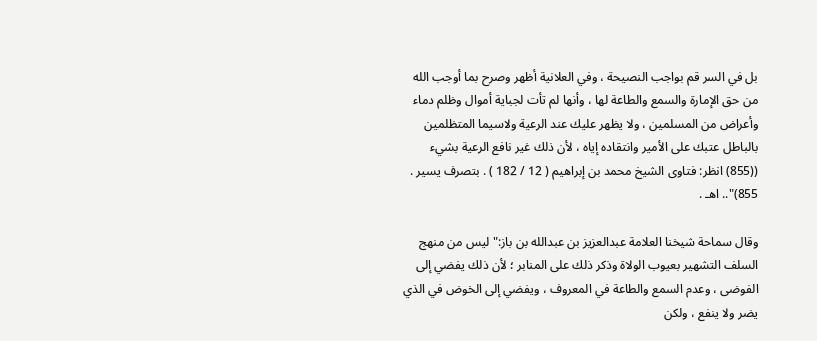بل في السر قم بواجب النصيحة ، وفي العلانية أظهر وصرح بما أوجب الله من حق الإمارة والسمع والطاعة لها ، وأنها لم تأت لجباية أموال وظلم دماء وأعراض من المسلمين ، ولا يظهر عليك عند الرعية ولاسيما المتظلمين بالباطل عتبك على الأمير وانتقاده إياه ، لأن ذلك غير نافع الرعية بشيء ((855) انظر: فتاوى الشيخ محمد بن إبراهيم ( 12 / 182 ) . بتصرف يسير . 855)".. اهـ .

وقال سماحة شيخنا العلامة عبدالعزيز بن عبدالله بن باز:"ليس من منهج السلف التشهير بعيوب الولاة وذكر ذلك على المنابر ؛ لأن ذلك يفضي إلى الفوضى ، وعدم السمع والطاعة في المعروف ، ويفضي إلى الخوض في الذي يضر ولا ينفع ، ولكن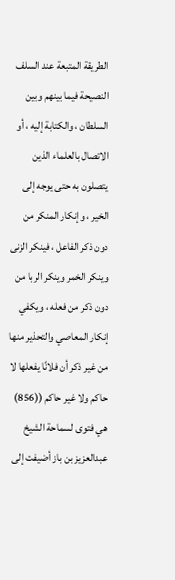الطريقة المتبعة عند السلف النصيحة فيما بينهم وبين السلطان ، والكتابة إليه ، أو الاتصال بالعلماء الذين يتصلون به حتى يوجه إلى الخير ، وإنكار المنكر من دون ذكر الفاعل ، فينكر الزنى وينكر الخمر وينكر الربا من دون ذكر من فعله ، ويكفي إنكار المعاصي والتحذير منها من غير ذكر أن فلانًا يفعلها لا حاكم ولا غير حاكم ((856) هي فتوى لسماحة الشيخ عبدالعزيز بن باز أضيفت إلى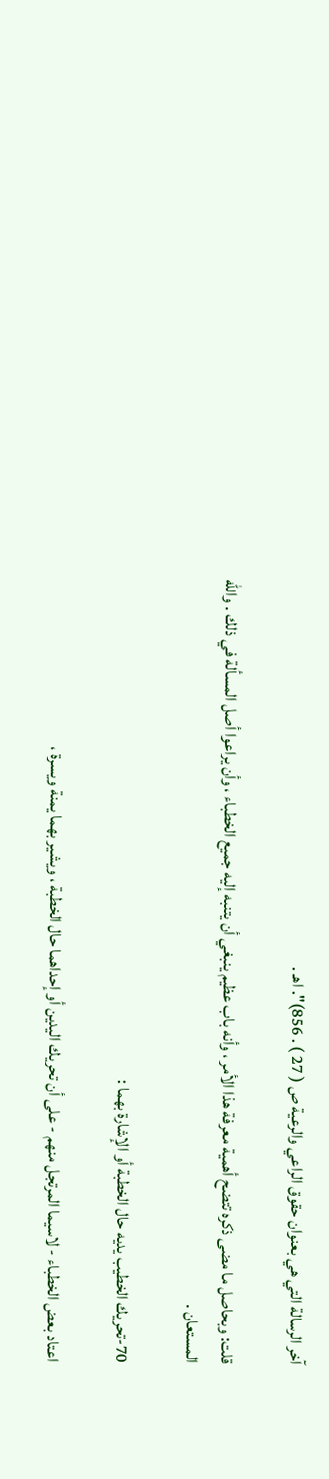آخر الرسالة التي هي بعنوان حقوق الراعي والرعية ص ( 27 ) . 856)". اهـ .

قلت: وبحاصل ما مضى ذكره تتضح أهمية معرفة هذا الأمر ، وأنه باب عظيم ينبغي أن يتنبه إليه جميع الخطباء ، وأن يراعوا أصل المسألة في ذلك . والله المستعان .

70-تحريك الخطيب يديه حال الخطبة أو الإشارة بهما :

اعتاد بعض الخطباء - لاسيما المرتجل منهم - على أن تحريك اليدين أو إحداهما حال الخطبة ، ويشير بهما يمنة ويسرة ،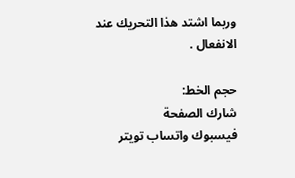وربما اشتد هذا التحريك عند الانفعال .

حجم الخط:
شارك الصفحة
فيسبوك واتساب تويتر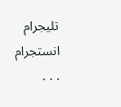تليجرام انستجرام
. . .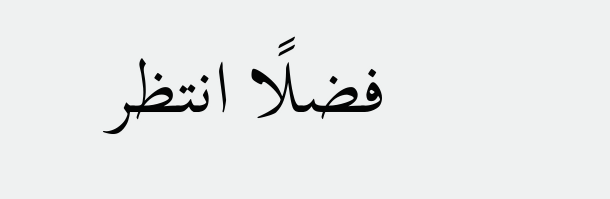فضلًا انتظر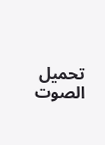تحميل الصوت